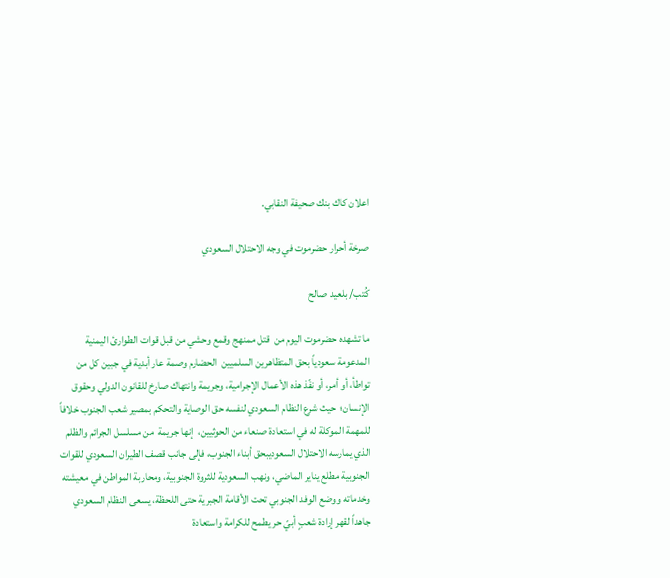اعلان كاك بنك صحيفة النقابي.

صرخة أحرار حضرموت في وجه الاحتلال السعودي

كُتب/ بلعيد صالح

ما تشهده حضرموت اليوم من  قتل ممنهج وقمع وحشي من قبل قوات الطوارئ اليمنية المدعومة سعودياً بحق المتظاهرين السلميين  الحضارم وصمة عار أبدية في جبين كل من تواطأ، أو أمر، أو نفّذ هذه الأعمال الإجرامية، وجريمة وانتهاك صارخ للقانون الدولي وحقوق الإنسان؛  حيث شرع النظام السعودي لنفسه حق الوصاية والتحكم بمصير شعب الجنوب خلافاً للمهمة الموكلة له في استعادة صنعاء من الحوثيين،  إنها جريمة  من مسلسل الجرائم والظلم الذي يمارسه الاحتلال السعوديبحق أبناء الجنوب، فإلى جانب قصف الطيران السعودي للقوات الجنوبية مطلع يناير الماضي، ونهب السعودية للثروة الجنوبية، ومحاربة المواطن في معيشته وخدماته ووضع الوفد الجنوبي تحت الأقامة الجبرية حتى اللحظة، يسعى النظام السعودي جاهداً لقهر إرادة شعبٍ أبيّ حر يطمح للكرامة واستعادة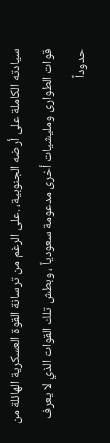سيادته الكاملة على أرضه الجنوبية، .على الرغم من ترسانة القوة العسكرية الهائلة من قوات الطوارى ومليشيات أخرى مدعومة سعودياً ، وبطش تلك القوات الذي لا يعرف حدوداً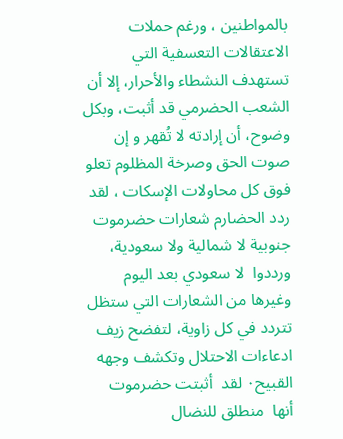بالمواطنين ، ورغم حملات الاعتقالات التعسفية التي تستهدف النشطاء والأحرار، إلا أن الشعب الحضرمي قد أثبت، وبكل وضوح، أن إرادته لا تُقهر و إن صوت الحق وصرخة المظلوم تعلو فوق كل محاولات الإسكات ، لقد ردد الحضارم شعارات حضرموت جنوبية لا شمالية ولا سعودية،  ورددوا  لا سعودي بعد اليوم وغيرها من الشعارات التي ستظل تتردد في كل زاوية، لتفضح زيف ادعاءات الاحتلال وتكشف وجهه القبيح٠ لقد  أثبتت حضرموت  أنها  منطلق للنضال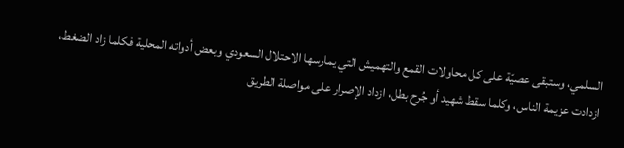السلمي، وستبقى عصيّة على كل محاولات القمع والتهميش التي يمارسها الاحتلال السعودي وبعض أدواته المحلية فكلما زاد الضغط، ازدادت عزيمة الناس، وكلما سقط شهيد أو جُرح بطل، ازداد الإصرار على مواصلة الطريق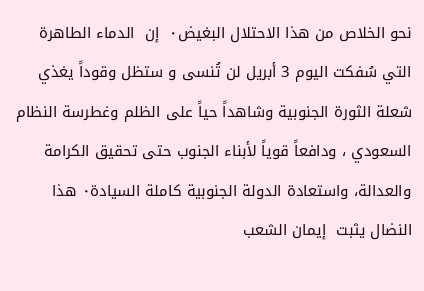نحو الخلاص من هذا الاحتلال البغيض٠  إن  الدماء الطاهرة التي سُفكت اليوم 3 أبريل لن تُنسى و ستظل وقوداً يغذي شعلة الثورة الجنوبية وشاهداً حياً على الظلم وغطرسة النظام السعودي ، ودافعاً قوياً لأبناء الجنوب حتى تحقيق الكرامة والعدالة، واستعادة الدولة الجنوبية كاملة السيادة٠ هذا النضال يثبت  إيمان الشعب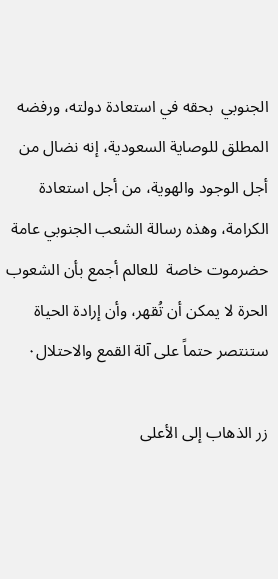الجنوبي  بحقه في استعادة دولته، ورفضه المطلق للوصاية السعودية، إنه نضال من أجل الوجود والهوية، من أجل استعادة الكرامة، وهذه رسالة الشعب الجنوبي عامة حضرموت خاصة  للعالم أجمع بأن الشعوب الحرة لا يمكن أن تُقهر، وأن إرادة الحياة ستنتصر حتماً على آلة القمع والاحتلال٠

زر الذهاب إلى الأعلى